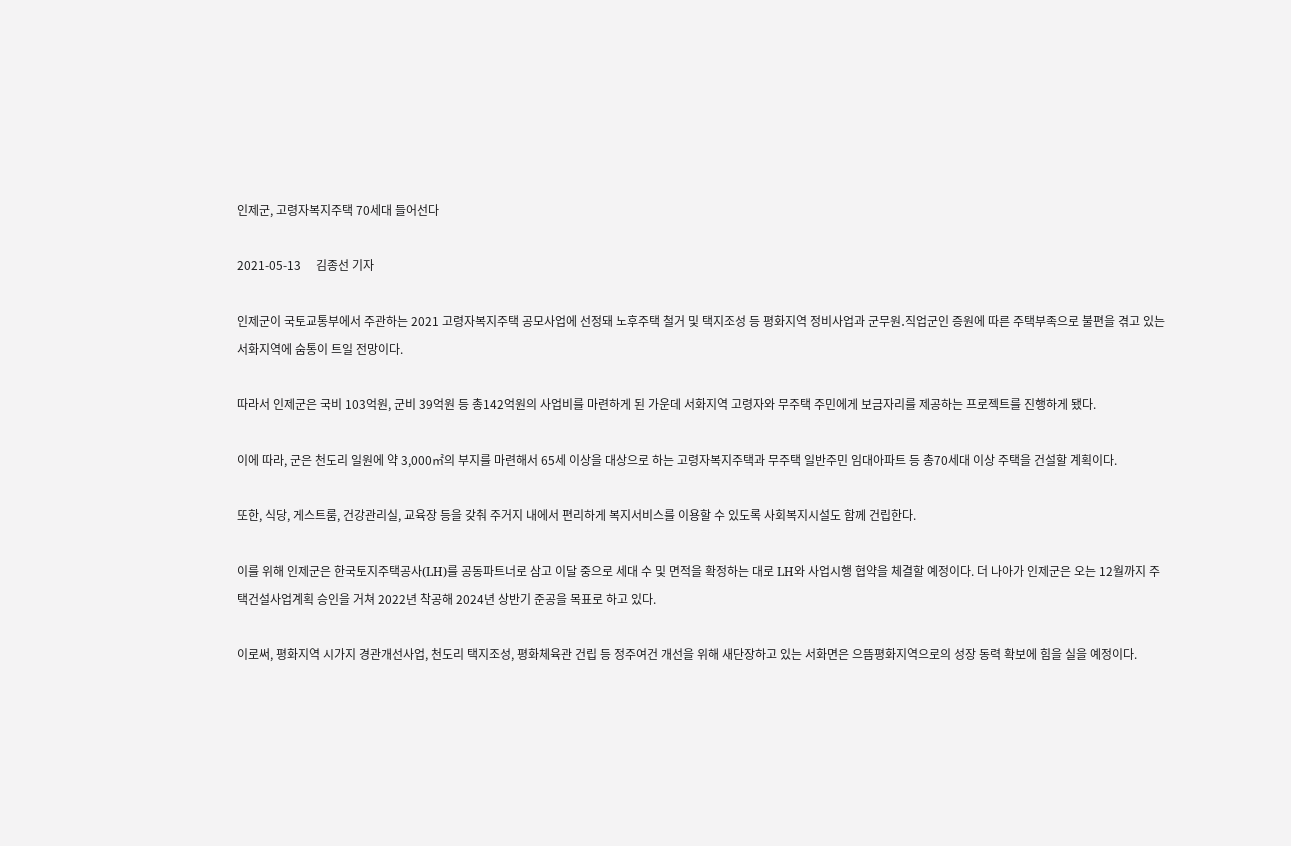인제군, 고령자복지주택 70세대 들어선다

2021-05-13     김종선 기자

인제군이 국토교통부에서 주관하는 2021 고령자복지주택 공모사업에 선정돼 노후주택 철거 및 택지조성 등 평화지역 정비사업과 군무원․직업군인 증원에 따른 주택부족으로 불편을 겪고 있는 서화지역에 숨통이 트일 전망이다.

따라서 인제군은 국비 103억원, 군비 39억원 등 총142억원의 사업비를 마련하게 된 가운데 서화지역 고령자와 무주택 주민에게 보금자리를 제공하는 프로젝트를 진행하게 됐다.

이에 따라, 군은 천도리 일원에 약 3,000㎡의 부지를 마련해서 65세 이상을 대상으로 하는 고령자복지주택과 무주택 일반주민 임대아파트 등 총70세대 이상 주택을 건설할 계획이다.

또한, 식당, 게스트룸, 건강관리실, 교육장 등을 갖춰 주거지 내에서 편리하게 복지서비스를 이용할 수 있도록 사회복지시설도 함께 건립한다.

이를 위해 인제군은 한국토지주택공사(LH)를 공동파트너로 삼고 이달 중으로 세대 수 및 면적을 확정하는 대로 LH와 사업시행 협약을 체결할 예정이다. 더 나아가 인제군은 오는 12월까지 주택건설사업계획 승인을 거쳐 2022년 착공해 2024년 상반기 준공을 목표로 하고 있다.

이로써, 평화지역 시가지 경관개선사업, 천도리 택지조성, 평화체육관 건립 등 정주여건 개선을 위해 새단장하고 있는 서화면은 으뜸평화지역으로의 성장 동력 확보에 힘을 실을 예정이다.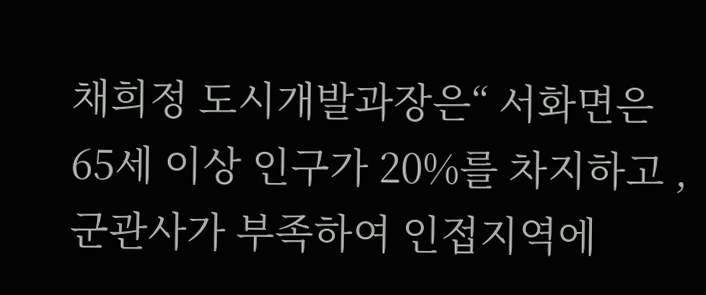채희정 도시개발과장은“ 서화면은 65세 이상 인구가 20%를 차지하고 , 군관사가 부족하여 인접지역에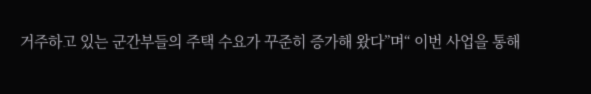거주하고 있는 군간부들의 주택 수요가 꾸준히 증가해 왔다”며“ 이번 사업을 통해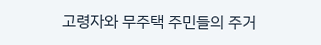고령자와 무주택 주민들의 주거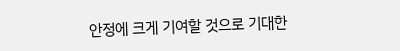안정에 크게 기여할 것으로 기대한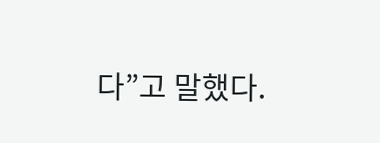다”고 말했다.